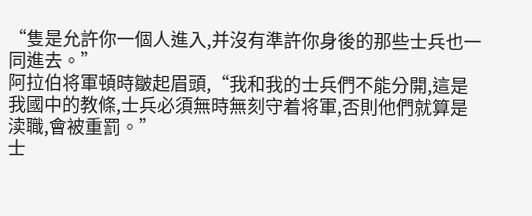“隻是允許你一個人進入,并沒有準許你身後的那些士兵也一同進去。”
阿拉伯将軍頓時皺起眉頭,“我和我的士兵們不能分開,這是我國中的教條,士兵必須無時無刻守着将軍,否則他們就算是渎職,會被重罰。”
士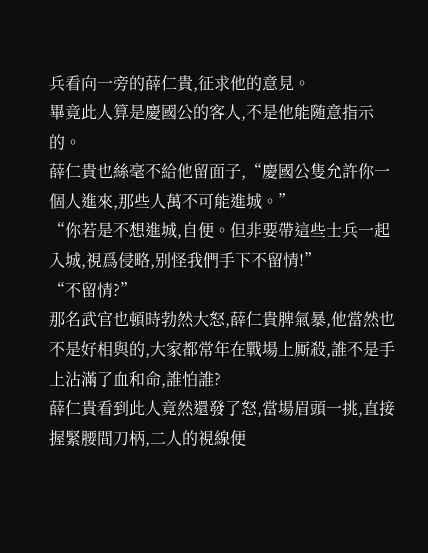兵看向一旁的薛仁貴,征求他的意見。
畢竟此人算是慶國公的客人,不是他能随意指示的。
薛仁貴也絲毫不給他留面子,“慶國公隻允許你一個人進來,那些人萬不可能進城。”
“你若是不想進城,自便。但非要帶這些士兵一起入城,視爲侵略,别怪我們手下不留情!”
“不留情?”
那名武官也頓時勃然大怒,薛仁貴脾氣暴,他當然也不是好相與的,大家都常年在戰場上厮殺,誰不是手上沾滿了血和命,誰怕誰?
薛仁貴看到此人竟然還發了怒,當場眉頭一挑,直接握緊腰間刀柄,二人的視線便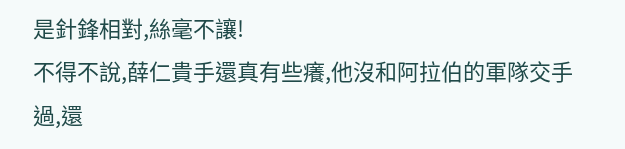是針鋒相對,絲毫不讓!
不得不說,薛仁貴手還真有些癢,他沒和阿拉伯的軍隊交手過,還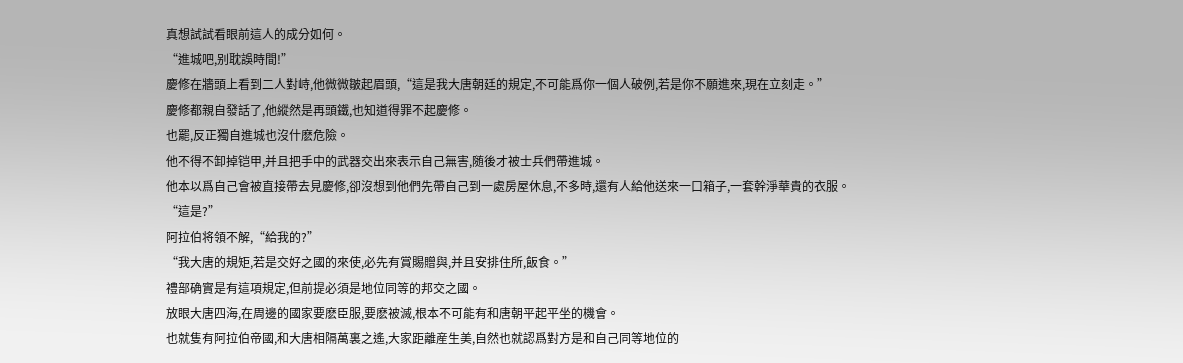真想試試看眼前這人的成分如何。
“進城吧,别耽誤時間!”
慶修在牆頭上看到二人對峙,他微微皺起眉頭,“這是我大唐朝廷的規定,不可能爲你一個人破例,若是你不願進來,現在立刻走。”
慶修都親自發話了,他縱然是再頭鐵,也知道得罪不起慶修。
也罷,反正獨自進城也沒什麽危險。
他不得不卸掉铠甲,并且把手中的武器交出來表示自己無害,随後才被士兵們帶進城。
他本以爲自己會被直接帶去見慶修,卻沒想到他們先帶自己到一處房屋休息,不多時,還有人給他送來一口箱子,一套幹淨華貴的衣服。
“這是?”
阿拉伯将領不解,“給我的?”
“我大唐的規矩,若是交好之國的來使,必先有賞賜贈與,并且安排住所,飯食。”
禮部确實是有這項規定,但前提必須是地位同等的邦交之國。
放眼大唐四海,在周邊的國家要麽臣服,要麽被滅,根本不可能有和唐朝平起平坐的機會。
也就隻有阿拉伯帝國,和大唐相隔萬裏之遙,大家距離産生美,自然也就認爲對方是和自己同等地位的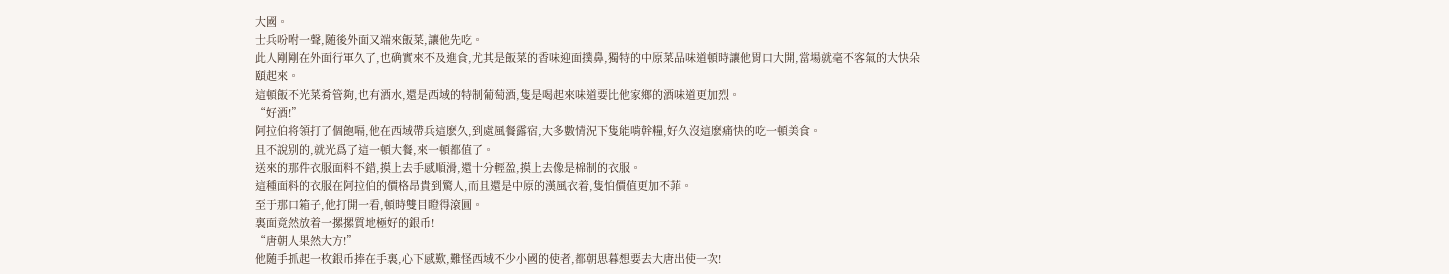大國。
士兵吩咐一聲,随後外面又端來飯菜,讓他先吃。
此人剛剛在外面行軍久了,也确實來不及進食,尤其是飯菜的香味迎面撲鼻,獨特的中原菜品味道頓時讓他胃口大開,當場就毫不客氣的大快朵頤起來。
這頓飯不光菜肴管夠,也有酒水,還是西域的特制葡萄酒,隻是喝起來味道要比他家鄉的酒味道更加烈。
“好酒!”
阿拉伯将領打了個飽嗝,他在西域帶兵這麽久,到處風餐露宿,大多數情況下隻能啃幹糧,好久沒這麽痛快的吃一頓美食。
且不說别的,就光爲了這一頓大餐,來一頓都值了。
送來的那件衣服面料不錯,摸上去手感順滑,還十分輕盈,摸上去像是棉制的衣服。
這種面料的衣服在阿拉伯的價格昂貴到驚人,而且還是中原的漢風衣着,隻怕價值更加不菲。
至于那口箱子,他打開一看,頓時雙目瞪得滾圓。
裏面竟然放着一摞摞質地極好的銀币!
“唐朝人果然大方!”
他随手抓起一枚銀币捧在手裏,心下感歎,難怪西域不少小國的使者,都朝思暮想要去大唐出使一次!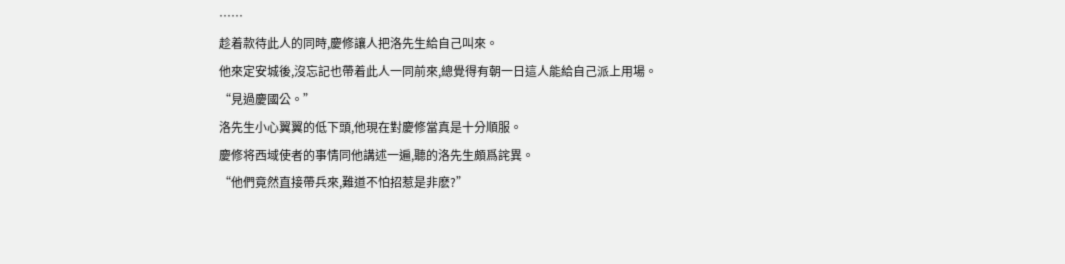……
趁着款待此人的同時,慶修讓人把洛先生給自己叫來。
他來定安城後,沒忘記也帶着此人一同前來,總覺得有朝一日這人能給自己派上用場。
“見過慶國公。”
洛先生小心翼翼的低下頭,他現在對慶修當真是十分順服。
慶修将西域使者的事情同他講述一遍,聽的洛先生頗爲詫異。
“他們竟然直接帶兵來,難道不怕招惹是非麽?”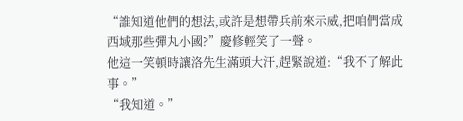“誰知道他們的想法,或許是想帶兵前來示威,把咱們當成西域那些彈丸小國?”慶修輕笑了一聲。
他這一笑頓時讓洛先生滿頭大汗,趕緊說道:“我不了解此事。”
“我知道。”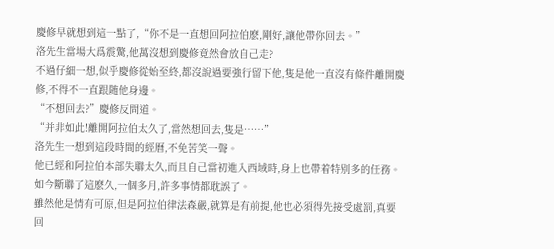慶修早就想到這一點了,“你不是一直想回阿拉伯麽,剛好,讓他帶你回去。”
洛先生當場大爲震驚,他萬沒想到慶修竟然會放自己走?
不過仔細一想,似乎慶修從始至終,都沒說過要強行留下他,隻是他一直沒有條件離開慶修,不得不一直跟随他身邊。
“不想回去?”慶修反問道。
“并非如此!離開阿拉伯太久了,當然想回去,隻是……”
洛先生一想到這段時間的經曆,不免苦笑一聲。
他已經和阿拉伯本部失聯太久,而且自己當初進入西域時,身上也帶着特别多的任務。
如今斷聯了這麽久,一個多月,許多事情都耽誤了。
雖然他是情有可原,但是阿拉伯律法森嚴,就算是有前提,他也必須得先接受處罰,真要回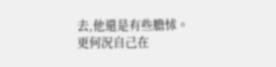去,他還是有些膽怵。
更何況自己在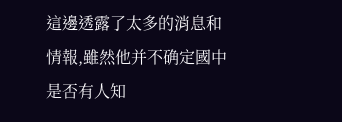這邊透露了太多的消息和情報,雖然他并不确定國中是否有人知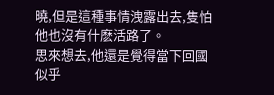曉,但是這種事情洩露出去,隻怕他也沒有什麽活路了。
思來想去,他還是覺得當下回國似乎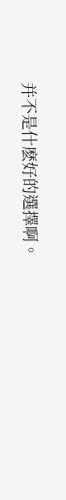并不是什麽好的選擇啊。